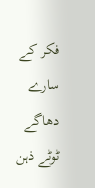فکر کے سارے دھاگے ٹوٹے ذہن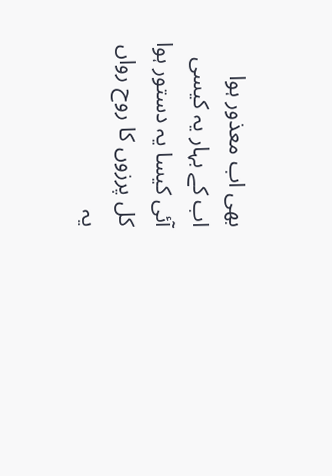بھی اب معذور ہوا
اب کے بہار یہ کیسی آئی کیسا یہ دستور ہوا
کل پرزوں کا روح رواں یہ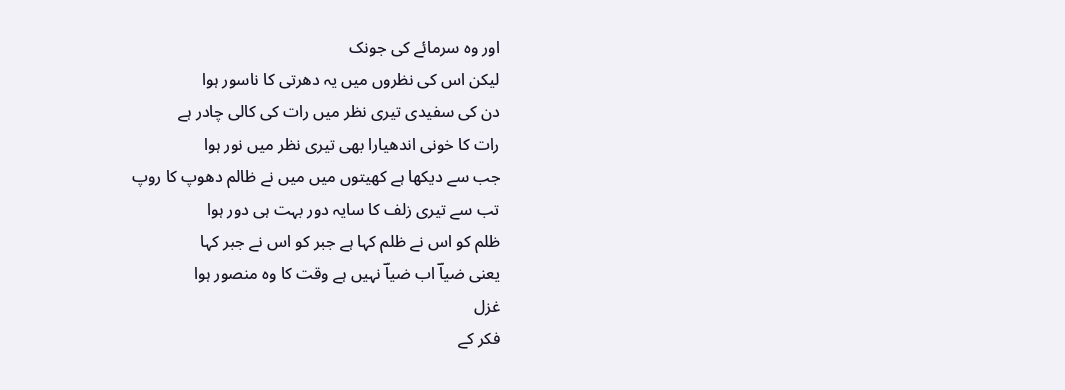اور وہ سرمائے کی جونک
لیکن اس کی نظروں میں یہ دھرتی کا ناسور ہوا
دن کی سفیدی تیری نظر میں رات کی کالی چادر ہے
رات کا خونی اندھیارا بھی تیری نظر میں نور ہوا
جب سے دیکھا ہے کھیتوں میں میں نے ظالم دھوپ کا روپ
تب سے تیری زلف کا سایہ دور بہت ہی دور ہوا
ظلم کو اس نے ظلم کہا ہے جبر کو اس نے جبر کہا
یعنی ضیاؔ اب ضیاؔ نہیں ہے وقت کا وہ منصور ہوا
غزل
فکر کے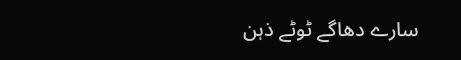سارے دھاگے ٹوٹے ذہن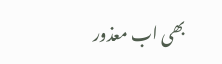بھی اب معذور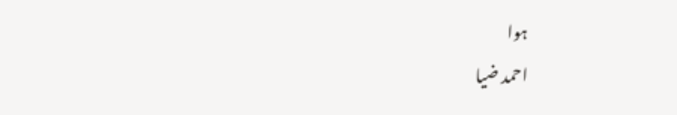ہوا
احمد ضیا